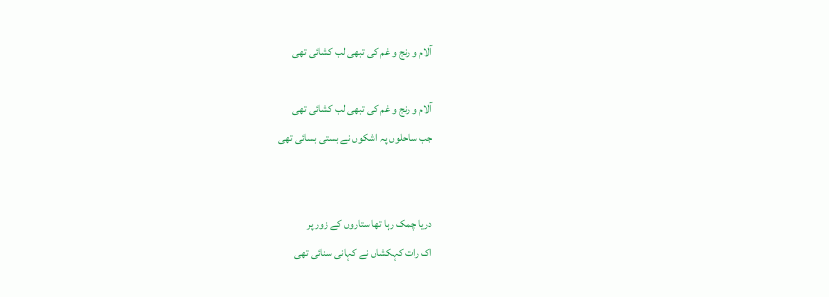آلام و رنج و غم کی تبھی لب کشائی تھی

آلام و رنج و غم کی تبھی لب کشائی تھی
جب ساحلوں پہ اشکوں نے بستی بسائی تھی


دریا چمک رہا تھا ستاروں کے زور پر
اک رات کہکشاں نے کہانی سنائی تھی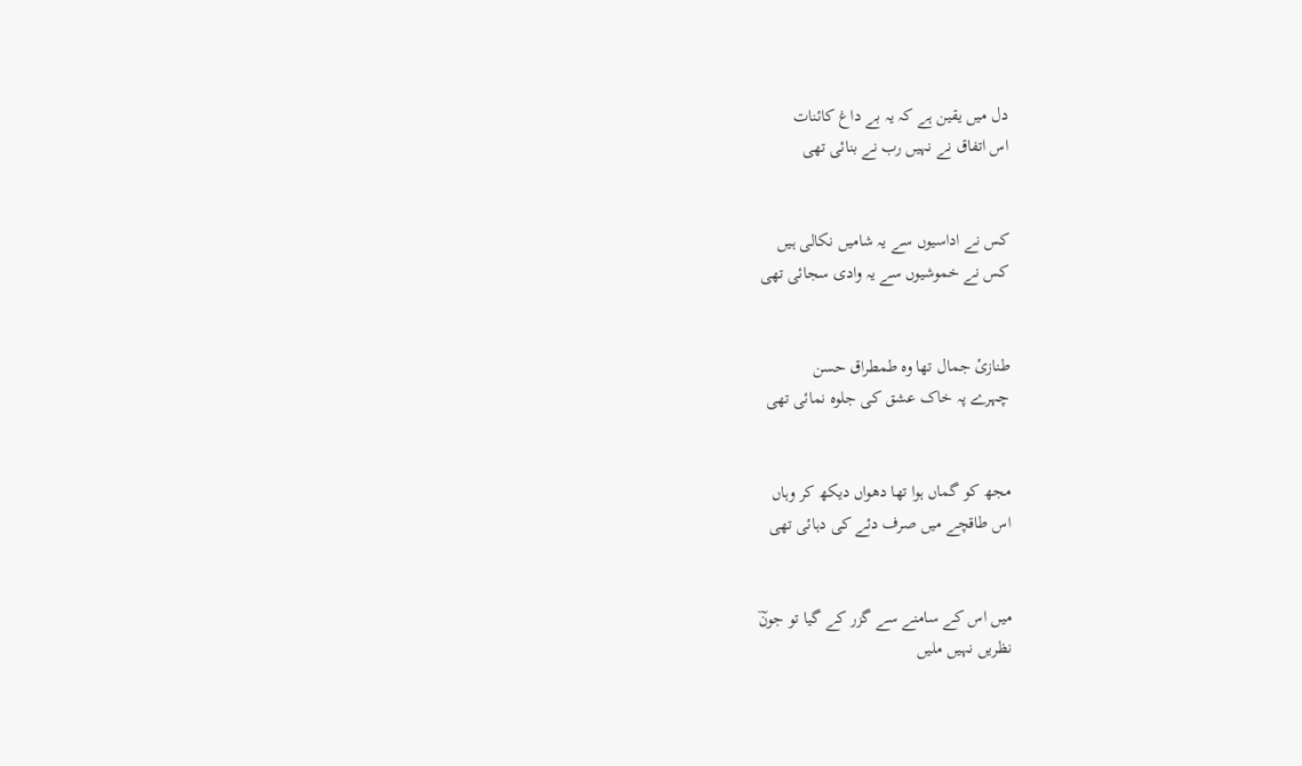دل میں یقین ہے کہ یہ بے داغ کائنات
اس اتفاق نے نہیں رب نے بنائی تھی


کس نے اداسیوں سے یہ شامیں نکالی ہیں
کس نے خموشیوں سے یہ وادی سجائی تھی


طنازیٔ جمال تھا وہ طمطراق حسن
چہرے پہ خاک عشق کی جلوہ نمائی تھی


مجھ کو گماں ہوا تھا دھواں دیکھ کر وہاں
اس طاقچے میں صرف دئے کی دہائی تھی


میں اس کے سامنے سے گزر کے گیا تو جونؔ
نظریں نہیں ملیں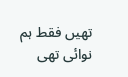تھیں فقط ہم نوائی تھی